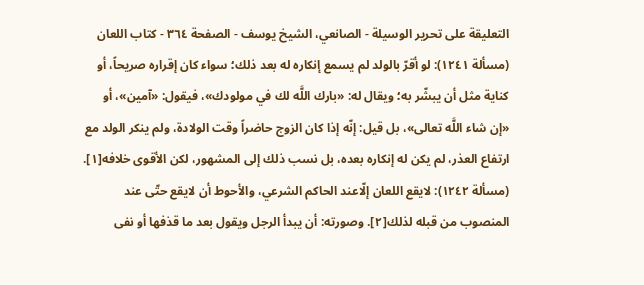التعليقة على تحرير الوسيلة - الصانعي، الشيخ يوسف - الصفحة ٣٦٤ - كتاب اللعان
(مسألة ١٢٤١): لو أقرّ بالولد لم يسمع إنكاره له بعد ذلك؛ سواء كان إقراره صريحاً، أو كناية مثل أن يبشّر به؛ ويقال له: «بارك اللَّه لك في مولودك»، فيقول: «آمين»، أو «إن شاء اللَّه تعالى»، بل قيل: إنّه إذا كان الزوج حاضراً وقت الولادة، ولم ينكر الولد مع ارتفاع العذر، لم يكن له إنكاره بعده، بل نسب ذلك إلى المشهور، لكن الأقوى خلافه[١].
(مسألة ١٢٤٢): لايقع اللعان إلّاعند الحاكم الشرعي، والأحوط أن لايقع حتّى عند المنصوب من قبله لذلك[٢]. وصورته: أن يبدأ الرجل ويقول بعد ما قذفها أو نفى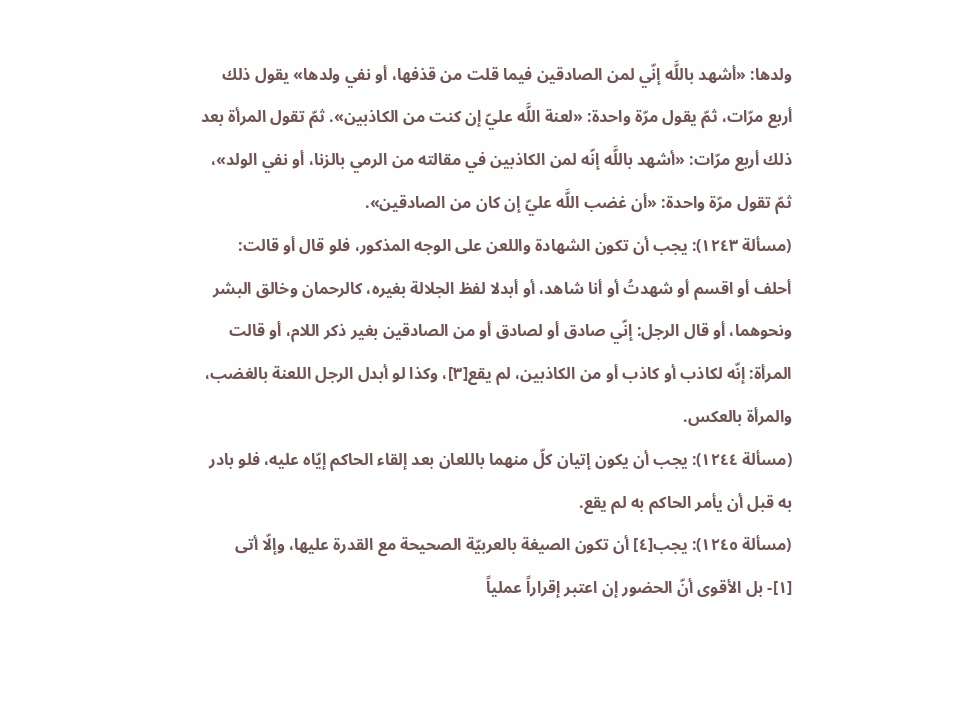ولدها: «أشهد باللَّه إنّي لمن الصادقين فيما قلت من قذفها، أو نفي ولدها» يقول ذلك أربع مرّات، ثمّ يقول مرّة واحدة: «لعنة اللَّه عليّ إن كنت من الكاذبين». ثمّ تقول المرأة بعد ذلك أربع مرّات: «أشهد باللَّه إنّه لمن الكاذبين في مقالته من الرمي بالزنا، أو نفي الولد»، ثمّ تقول مرّة واحدة: «أن غضب اللَّه عليّ إن كان من الصادقين».
(مسألة ١٢٤٣): يجب أن تكون الشهادة واللعن على الوجه المذكور، فلو قال أو قالت: أحلف أو اقسم أو شهدتُ أو أنا شاهد، أو أبدلا لفظ الجلالة بغيره، كالرحمان وخالق البشر ونحوهما، أو قال الرجل: إنّي صادق أو لصادق أو من الصادقين بغير ذكر اللام، أو قالت المرأة: إنّه لكاذب أو كاذب أو من الكاذبين، لم يقع[٣]، وكذا لو أبدل الرجل اللعنة بالغضب، والمرأة بالعكس.
(مسألة ١٢٤٤): يجب أن يكون إتيان كلّ منهما باللعان بعد إلقاء الحاكم إيّاه عليه، فلو بادر به قبل أن يأمر الحاكم به لم يقع.
(مسألة ١٢٤٥): يجب[٤] أن تكون الصيغة بالعربيّة الصحيحة مع القدرة عليها، وإلّا أتى
[١]- بل الأقوى أنّ الحضور إن اعتبر إقراراً عملياً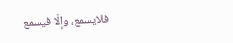فلايسمع، وإلّا فيسمع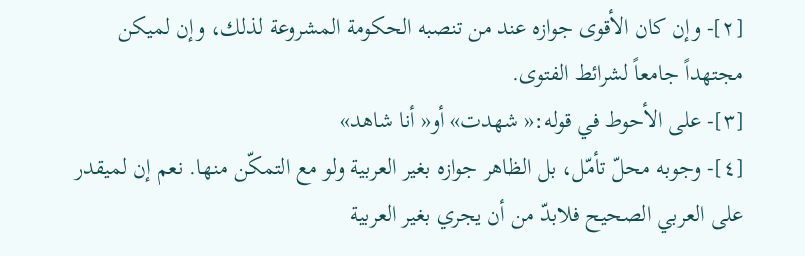[٢]- وإن كان الأقوى جوازه عند من تنصبه الحكومة المشروعة لذلك، وإن لميكن مجتهداً جامعاً لشرائط الفتوى.
[٣]- على الأحوط في قوله:« شهدت» أو« أنا شاهد»
[٤]- وجوبه محلّ تأمّل، بل الظاهر جوازه بغير العربية ولو مع التمكّن منها. نعم إن لميقدر على العربي الصحيح فلابدّ من أن يجري بغير العربية